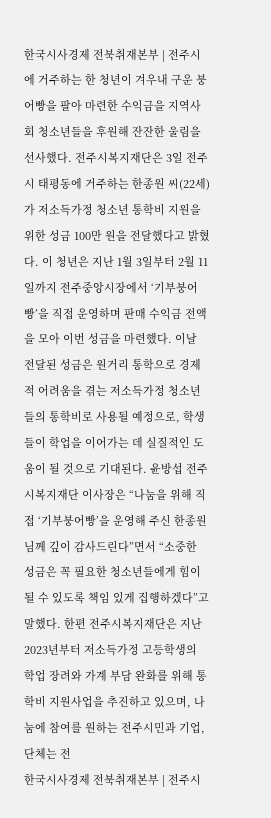한국시사경제 전북취재본부 | 전주시에 거주하는 한 청년이 겨우내 구운 붕어빵을 팔아 마련한 수익금을 지역사회 청소년들을 후원해 잔잔한 울림을 선사했다. 전주시복지재단은 3일 전주시 태평동에 거주하는 한종원 씨(22세)가 저소득가정 청소년 통학비 지원을 위한 성금 100만 원을 전달했다고 밝혔다. 이 청년은 지난 1월 3일부터 2월 11일까지 전주중앙시장에서 ‘기부붕어빵’을 직접 운영하며 판매 수익금 전액을 모아 이번 성금을 마련했다. 이날 전달된 성금은 원거리 통학으로 경제적 어려움을 겪는 저소득가정 청소년들의 통학비로 사용될 예정으로, 학생들이 학업을 이어가는 데 실질적인 도움이 될 것으로 기대된다. 윤방섭 전주시복지재단 이사장은 “나눔을 위해 직접 ‘기부붕어빵’을 운영해 주신 한종원 님께 깊이 감사드린다”면서 “소중한 성금은 꼭 필요한 청소년들에게 힘이 될 수 있도록 책임 있게 집행하겠다”고 말했다. 한편 전주시복지재단은 지난 2023년부터 저소득가정 고등학생의 학업 장려와 가계 부담 완화를 위해 통학비 지원사업을 추진하고 있으며, 나눔에 참여를 원하는 전주시민과 기업, 단체는 전
한국시사경제 전북취재본부 | 전주시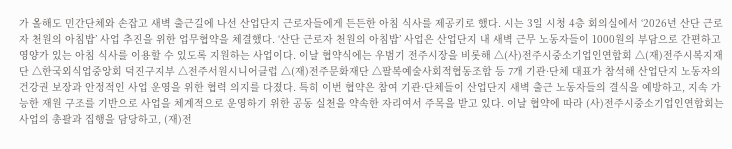가 올해도 민간단체와 손잡고 새벽 출근길에 나선 산업단지 근로자들에게 든든한 아침 식사를 제공키로 했다. 시는 3일 시청 4층 회의실에서 ‘2026년 산단 근로자 천원의 아침밥’ 사업 추진을 위한 업무협약을 체결했다. ‘산단 근로자 천원의 아침밥’ 사업은 산업단지 내 새벽 근무 노동자들이 1000원의 부담으로 간편하고 영양가 있는 아침 식사를 이용할 수 있도록 지원하는 사업이다. 이날 협약식에는 우범기 전주시장을 비롯해 △(사)전주시중소기업인연합회 △(재)전주시복지재단 △한국외식업중앙회 덕진구지부 △전주서원시니어클럽 △(재)전주문화재단 △팔복예술사회적협동조합 등 7개 기관·단체 대표가 참석해 산업단지 노동자의 건강권 보장과 안정적인 사업 운영을 위한 협력 의지를 다졌다. 특히 이번 협약은 참여 기관·단체들이 산업단지 새벽 출근 노동자들의 결식을 예방하고, 지속 가능한 재원 구조를 기반으로 사업을 체계적으로 운영하기 위한 공동 실천을 약속한 자리여서 주목을 받고 있다. 이날 협약에 따라 (사)전주시중소기업인연합회는 사업의 총괄과 집행을 담당하고, (재)전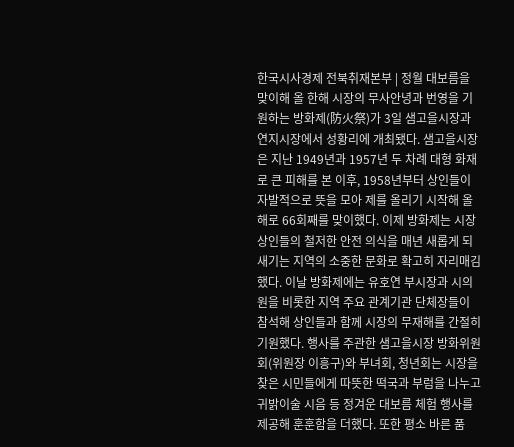한국시사경제 전북취재본부 | 정월 대보름을 맞이해 올 한해 시장의 무사안녕과 번영을 기원하는 방화제(防火祭)가 3일 샘고을시장과 연지시장에서 성황리에 개최됐다. 샘고을시장은 지난 1949년과 1957년 두 차례 대형 화재로 큰 피해를 본 이후, 1958년부터 상인들이 자발적으로 뜻을 모아 제를 올리기 시작해 올해로 66회째를 맞이했다. 이제 방화제는 시장 상인들의 철저한 안전 의식을 매년 새롭게 되새기는 지역의 소중한 문화로 확고히 자리매김했다. 이날 방화제에는 유호연 부시장과 시의원을 비롯한 지역 주요 관계기관 단체장들이 참석해 상인들과 함께 시장의 무재해를 간절히 기원했다. 행사를 주관한 샘고을시장 방화위원회(위원장 이흥구)와 부녀회, 청년회는 시장을 찾은 시민들에게 따뜻한 떡국과 부럼을 나누고 귀밝이술 시음 등 정겨운 대보름 체험 행사를 제공해 훈훈함을 더했다. 또한 평소 바른 품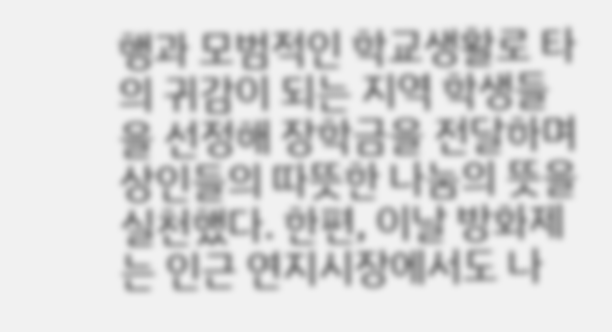행과 모범적인 학교생활로 타의 귀감이 되는 지역 학생들을 선정해 장학금을 전달하며 상인들의 따뜻한 나눔의 뜻을 실천했다. 한편, 이날 방화제는 인근 연지시장에서도 나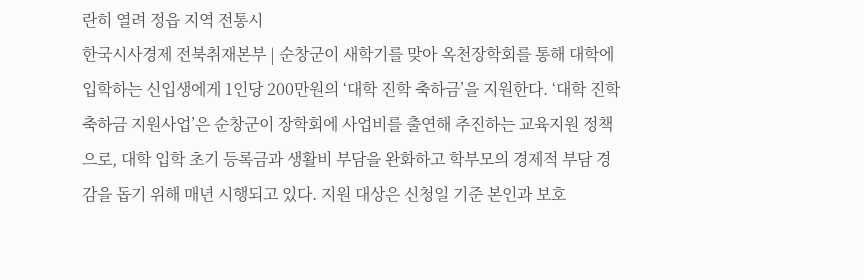란히 열려 정읍 지역 전통시
한국시사경제 전북취재본부 | 순창군이 새학기를 맞아 옥천장학회를 통해 대학에 입학하는 신입생에게 1인당 200만원의 ‘대학 진학 축하금’을 지원한다. ‘대학 진학 축하금 지원사업’은 순창군이 장학회에 사업비를 출연해 추진하는 교육지원 정책으로, 대학 입학 초기 등록금과 생활비 부담을 완화하고 학부모의 경제적 부담 경감을 돕기 위해 매년 시행되고 있다. 지원 대상은 신청일 기준 본인과 보호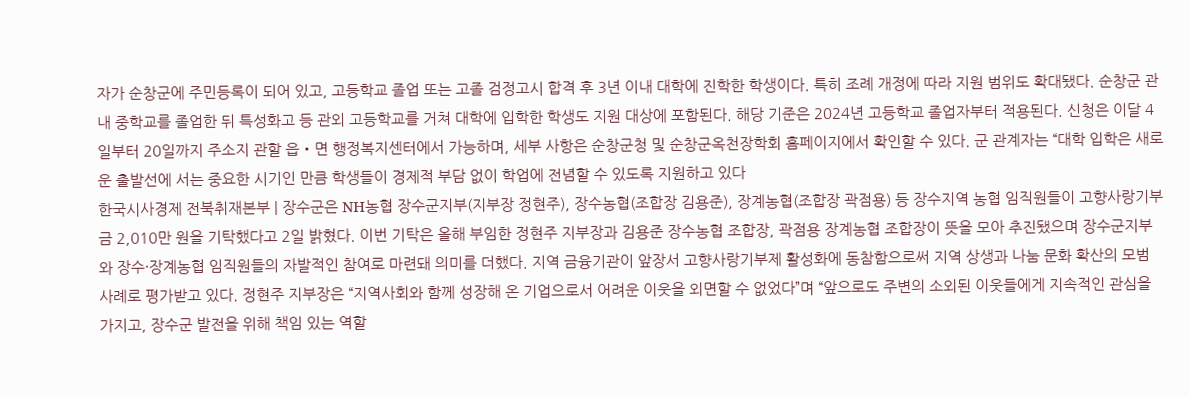자가 순창군에 주민등록이 되어 있고, 고등학교 졸업 또는 고졸 검정고시 합격 후 3년 이내 대학에 진학한 학생이다. 특히 조례 개정에 따라 지원 범위도 확대됐다. 순창군 관내 중학교를 졸업한 뒤 특성화고 등 관외 고등학교를 거쳐 대학에 입학한 학생도 지원 대상에 포함된다. 해당 기준은 2024년 고등학교 졸업자부터 적용된다. 신청은 이달 4일부터 20일까지 주소지 관할 읍‧면 행정복지센터에서 가능하며, 세부 사항은 순창군청 및 순창군옥천장학회 홈페이지에서 확인할 수 있다. 군 관계자는 “대학 입학은 새로운 출발선에 서는 중요한 시기인 만큼 학생들이 경제적 부담 없이 학업에 전념할 수 있도록 지원하고 있다
한국시사경제 전북취재본부 | 장수군은 NH농협 장수군지부(지부장 정현주), 장수농협(조합장 김용준), 장계농협(조합장 곽점용) 등 장수지역 농협 임직원들이 고향사랑기부금 2,010만 원을 기탁했다고 2일 밝혔다. 이번 기탁은 올해 부임한 정현주 지부장과 김용준 장수농협 조합장, 곽점용 장계농협 조합장이 뜻을 모아 추진됐으며 장수군지부와 장수·장계농협 임직원들의 자발적인 참여로 마련돼 의미를 더했다. 지역 금융기관이 앞장서 고향사랑기부제 활성화에 동참함으로써 지역 상생과 나눔 문화 확산의 모범 사례로 평가받고 있다. 정현주 지부장은 “지역사회와 함께 성장해 온 기업으로서 어려운 이웃을 외면할 수 없었다”며 “앞으로도 주변의 소외된 이웃들에게 지속적인 관심을 가지고, 장수군 발전을 위해 책임 있는 역할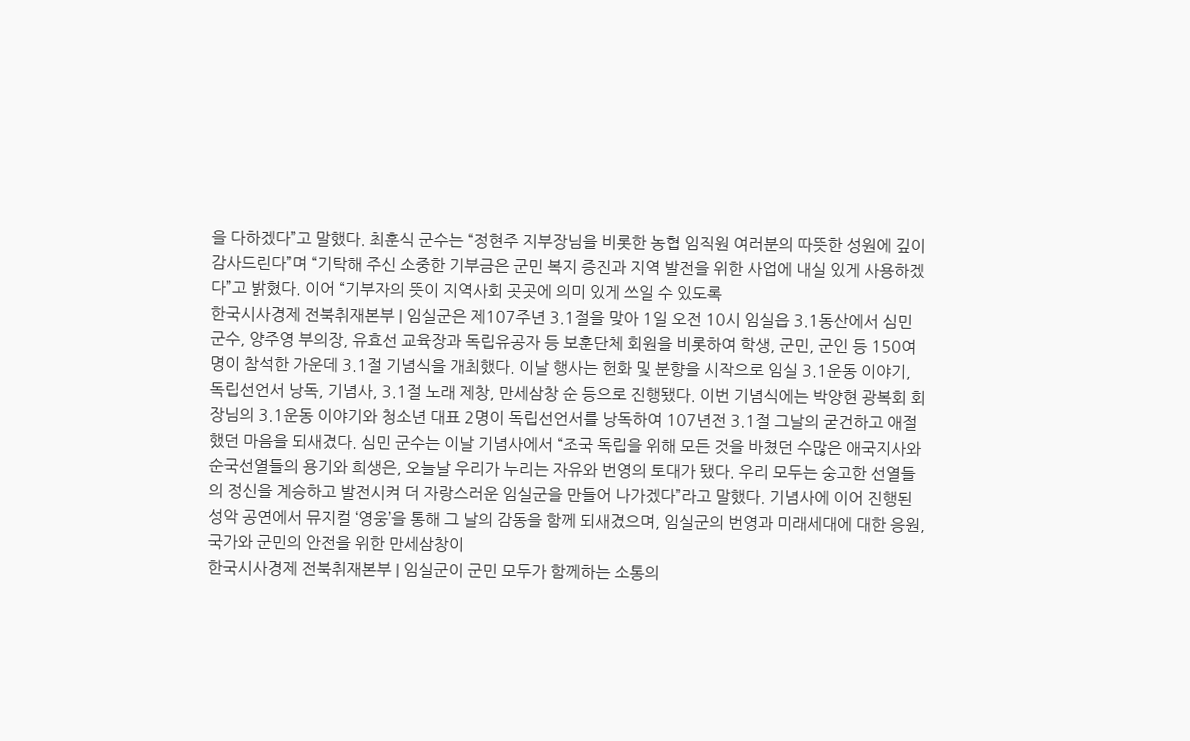을 다하겠다”고 말했다. 최훈식 군수는 “정현주 지부장님을 비롯한 농협 임직원 여러분의 따뜻한 성원에 깊이 감사드린다”며 “기탁해 주신 소중한 기부금은 군민 복지 증진과 지역 발전을 위한 사업에 내실 있게 사용하겠다”고 밝혔다. 이어 “기부자의 뜻이 지역사회 곳곳에 의미 있게 쓰일 수 있도록
한국시사경제 전북취재본부 | 임실군은 제107주년 3.1절을 맞아 1일 오전 10시 임실읍 3.1동산에서 심민 군수, 양주영 부의장, 유효선 교육장과 독립유공자 등 보훈단체 회원을 비롯하여 학생, 군민, 군인 등 150여명이 참석한 가운데 3.1절 기념식을 개최했다. 이날 행사는 헌화 및 분향을 시작으로 임실 3.1운동 이야기, 독립선언서 낭독, 기념사, 3.1절 노래 제창, 만세삼창 순 등으로 진행됐다. 이번 기념식에는 박양현 광복회 회장님의 3.1운동 이야기와 청소년 대표 2명이 독립선언서를 낭독하여 107년전 3.1절 그날의 굳건하고 애절했던 마음을 되새겼다. 심민 군수는 이날 기념사에서 “조국 독립을 위해 모든 것을 바쳤던 수많은 애국지사와 순국선열들의 용기와 희생은, 오늘날 우리가 누리는 자유와 번영의 토대가 됐다. 우리 모두는 숭고한 선열들의 정신을 계승하고 발전시켜 더 자랑스러운 임실군을 만들어 나가겠다”라고 말했다. 기념사에 이어 진행된 성악 공연에서 뮤지컬 ‘영웅’을 통해 그 날의 감동을 함께 되새겼으며, 임실군의 번영과 미래세대에 대한 응원, 국가와 군민의 안전을 위한 만세삼창이
한국시사경제 전북취재본부 | 임실군이 군민 모두가 함께하는 소통의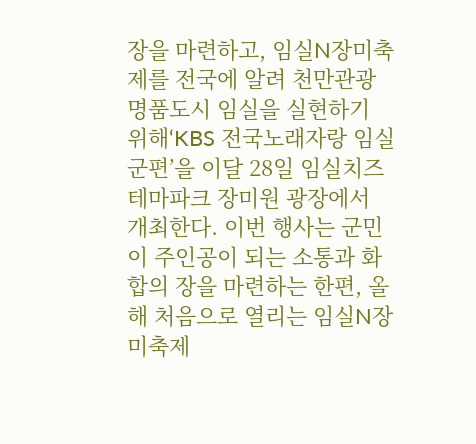장을 마련하고, 임실N장미축제를 전국에 알려 천만관광 명품도시 임실을 실현하기 위해‘KBS 전국노래자랑 임실군편’을 이달 28일 임실치즈테마파크 장미원 광장에서 개최한다. 이번 행사는 군민이 주인공이 되는 소통과 화합의 장을 마련하는 한편, 올해 처음으로 열리는 임실N장미축제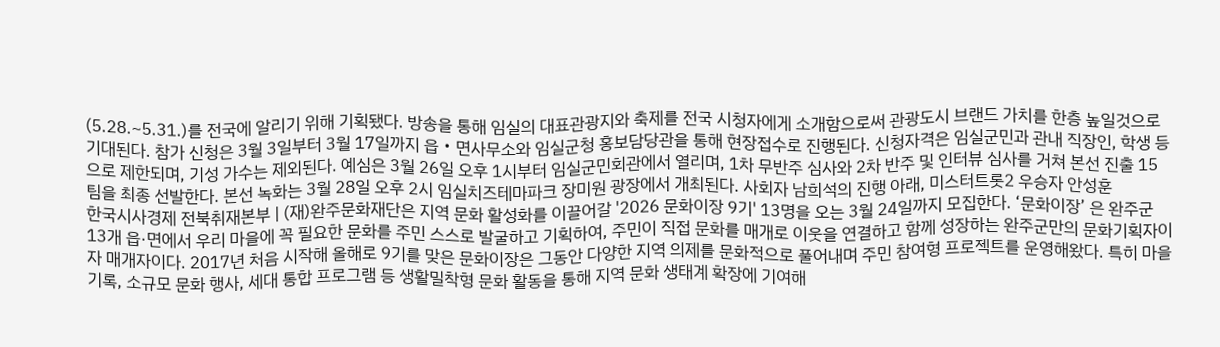(5.28.~5.31.)를 전국에 알리기 위해 기획됐다. 방송을 통해 임실의 대표관광지와 축제를 전국 시청자에게 소개함으로써 관광도시 브랜드 가치를 한층 높일것으로 기대된다. 참가 신청은 3월 3일부터 3월 17일까지 읍‧면사무소와 임실군청 홍보담당관을 통해 현장접수로 진행된다. 신청자격은 임실군민과 관내 직장인, 학생 등으로 제한되며, 기성 가수는 제외된다. 예심은 3월 26일 오후 1시부터 임실군민회관에서 열리며, 1차 무반주 심사와 2차 반주 및 인터뷰 심사를 거쳐 본선 진출 15팀을 최종 선발한다. 본선 녹화는 3월 28일 오후 2시 임실치즈테마파크 장미원 광장에서 개최된다. 사회자 남희석의 진행 아래, 미스터트롯2 우승자 안성훈
한국시사경제 전북취재본부 | (재)완주문화재단은 지역 문화 활성화를 이끌어갈 '2026 문화이장 9기' 13명을 오는 3월 24일까지 모집한다. ‘문화이장’ 은 완주군 13개 읍·면에서 우리 마을에 꼭 필요한 문화를 주민 스스로 발굴하고 기획하여, 주민이 직접 문화를 매개로 이웃을 연결하고 함께 성장하는 완주군만의 문화기획자이자 매개자이다. 2017년 처음 시작해 올해로 9기를 맞은 문화이장은 그동안 다양한 지역 의제를 문화적으로 풀어내며 주민 참여형 프로젝트를 운영해왔다. 특히 마을 기록, 소규모 문화 행사, 세대 통합 프로그램 등 생활밀착형 문화 활동을 통해 지역 문화 생태계 확장에 기여해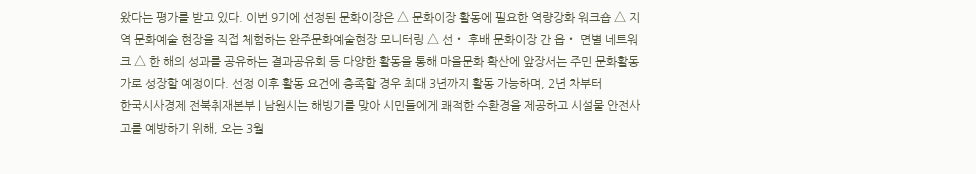왔다는 평가를 받고 있다. 이번 9기에 선정된 문화이장은 △ 문화이장 활동에 필요한 역량강화 워크숍 △ 지역 문화예술 현장을 직접 체험하는 완주문화예술현장 모니터링 △ 선‧ 후배 문화이장 간 읍‧ 면별 네트워크 △ 한 해의 성과를 공유하는 결과공유회 등 다양한 활동을 통해 마을문화 확산에 앞장서는 주민 문화활동가로 성장할 예정이다. 선정 이후 활동 요건에 충족할 경우 최대 3년까지 활동 가능하며, 2년 차부터
한국시사경제 전북취재본부 | 남원시는 해빙기를 맞아 시민들에게 쾌적한 수환경을 제공하고 시설물 안전사고를 예방하기 위해, 오는 3월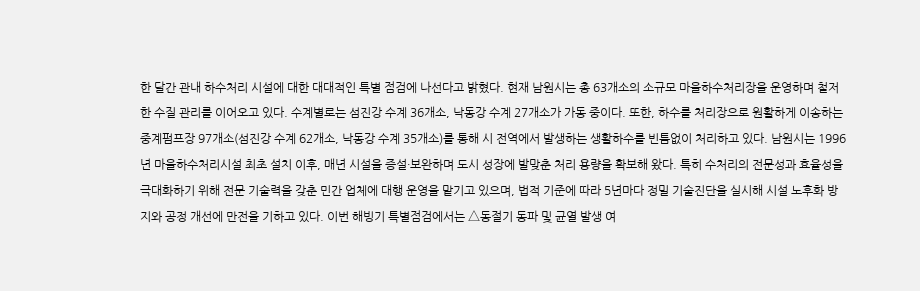한 달간 관내 하수처리 시설에 대한 대대적인 특별 점검에 나선다고 밝혔다. 현재 남원시는 총 63개소의 소규모 마을하수처리장을 운영하며 철저한 수질 관리를 이어오고 있다. 수계별로는 섬진강 수계 36개소, 낙동강 수계 27개소가 가동 중이다. 또한, 하수를 처리장으로 원활하게 이송하는 중계펌프장 97개소(섬진강 수계 62개소, 낙동강 수계 35개소)를 통해 시 전역에서 발생하는 생활하수를 빈틈없이 처리하고 있다. 남원시는 1996년 마을하수처리시설 최초 설치 이후, 매년 시설을 증설·보완하며 도시 성장에 발맞춘 처리 용량을 확보해 왔다. 특히 수처리의 전문성과 효율성을 극대화하기 위해 전문 기술력을 갖춘 민간 업체에 대행 운영을 맡기고 있으며, 법적 기준에 따라 5년마다 정밀 기술진단을 실시해 시설 노후화 방지와 공정 개선에 만전을 기하고 있다. 이번 해빙기 특별점검에서는 △동절기 동파 및 균열 발생 여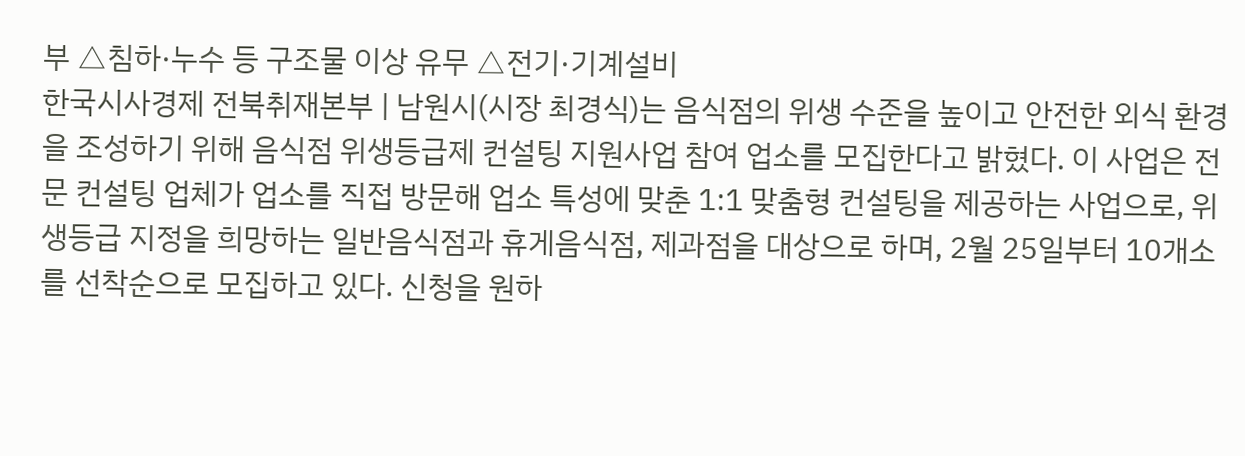부 △침하·누수 등 구조물 이상 유무 △전기·기계설비
한국시사경제 전북취재본부 | 남원시(시장 최경식)는 음식점의 위생 수준을 높이고 안전한 외식 환경을 조성하기 위해 음식점 위생등급제 컨설팅 지원사업 참여 업소를 모집한다고 밝혔다. 이 사업은 전문 컨설팅 업체가 업소를 직접 방문해 업소 특성에 맞춘 1:1 맞춤형 컨설팅을 제공하는 사업으로, 위생등급 지정을 희망하는 일반음식점과 휴게음식점, 제과점을 대상으로 하며, 2월 25일부터 10개소를 선착순으로 모집하고 있다. 신청을 원하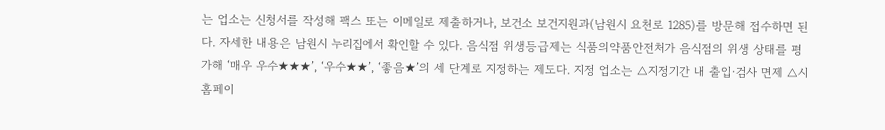는 업소는 신청서를 작성해 팩스 또는 이메일로 제출하거나, 보건소 보건지원과(남원시 요천로 1285)를 방문해 접수하면 된다. 자세한 내용은 남원시 누리집에서 확인할 수 있다. 음식점 위생등급제는 식품의약품안전처가 음식점의 위생 상태를 평가해 ‘매우 우수★★★’, ‘우수★★’, ‘좋음★’의 세 단계로 지정하는 제도다. 지정 업소는 △지정기간 내 출입·검사 면제 △시 홈페이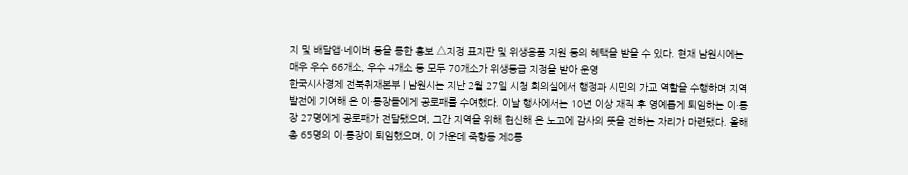지 및 배달앱·네이버 등을 통한 홍보 △지정 표지판 및 위생용품 지원 등의 혜택을 받을 수 있다. 현재 남원시에는 매우 우수 66개소, 우수 4개소 등 모두 70개소가 위생등급 지정을 받아 운영
한국시사경제 전북취재본부 | 남원시는 지난 2월 27일 시청 회의실에서 행정과 시민의 가교 역할을 수행하며 지역 발전에 기여해 온 이·통장들에게 공로패를 수여했다. 이날 행사에서는 10년 이상 재직 후 영예롭게 퇴임하는 이·통장 27명에게 공로패가 전달됐으며, 그간 지역을 위해 헌신해 온 노고에 감사의 뜻을 전하는 자리가 마련됐다. 올해 총 65명의 이·통장이 퇴임했으며, 이 가운데 죽항동 제8통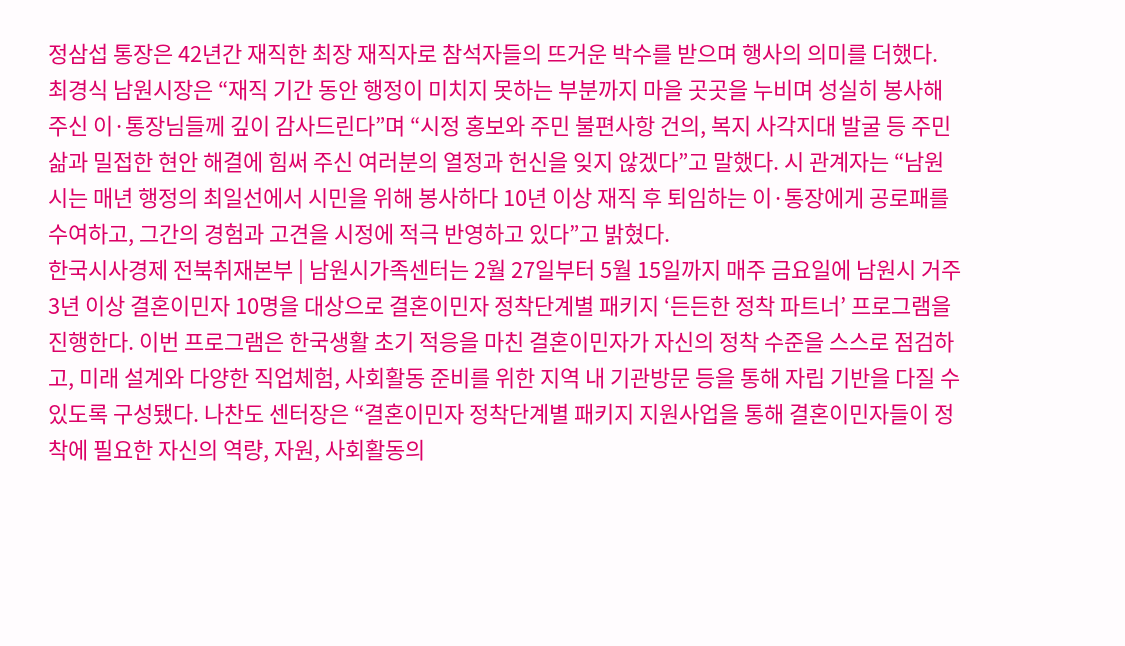정삼섭 통장은 42년간 재직한 최장 재직자로 참석자들의 뜨거운 박수를 받으며 행사의 의미를 더했다. 최경식 남원시장은 “재직 기간 동안 행정이 미치지 못하는 부분까지 마을 곳곳을 누비며 성실히 봉사해 주신 이·통장님들께 깊이 감사드린다”며 “시정 홍보와 주민 불편사항 건의, 복지 사각지대 발굴 등 주민 삶과 밀접한 현안 해결에 힘써 주신 여러분의 열정과 헌신을 잊지 않겠다”고 말했다. 시 관계자는 “남원시는 매년 행정의 최일선에서 시민을 위해 봉사하다 10년 이상 재직 후 퇴임하는 이·통장에게 공로패를 수여하고, 그간의 경험과 고견을 시정에 적극 반영하고 있다”고 밝혔다.
한국시사경제 전북취재본부 | 남원시가족센터는 2월 27일부터 5월 15일까지 매주 금요일에 남원시 거주 3년 이상 결혼이민자 10명을 대상으로 결혼이민자 정착단계별 패키지 ‘든든한 정착 파트너’ 프로그램을 진행한다. 이번 프로그램은 한국생활 초기 적응을 마친 결혼이민자가 자신의 정착 수준을 스스로 점검하고, 미래 설계와 다양한 직업체험, 사회활동 준비를 위한 지역 내 기관방문 등을 통해 자립 기반을 다질 수 있도록 구성됐다. 나찬도 센터장은 “결혼이민자 정착단계별 패키지 지원사업을 통해 결혼이민자들이 정착에 필요한 자신의 역량, 자원, 사회활동의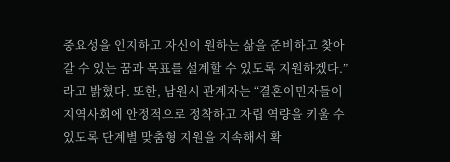중요성을 인지하고 자신이 원하는 삶을 준비하고 찾아갈 수 있는 꿈과 목표를 설계할 수 있도록 지원하겠다.”라고 밝혔다. 또한, 남원시 관계자는 “결혼이민자들이 지역사회에 안정적으로 정착하고 자립 역량을 키울 수 있도록 단계별 맞춤형 지원을 지속해서 확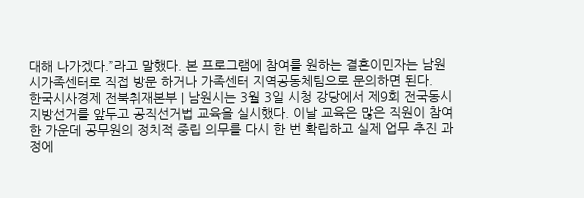대해 나가겠다.”라고 말했다. 본 프로그램에 참여를 원하는 결혼이민자는 남원시가족센터로 직접 방문 하거나 가족센터 지역공동체팀으로 문의하면 된다.
한국시사경제 전북취재본부 | 남원시는 3월 3일 시청 강당에서 제9회 전국동시지방선거를 앞두고 공직선거법 교육을 실시했다. 이날 교육은 많은 직원이 참여한 가운데 공무원의 정치적 중립 의무를 다시 한 번 확립하고 실제 업무 추진 과정에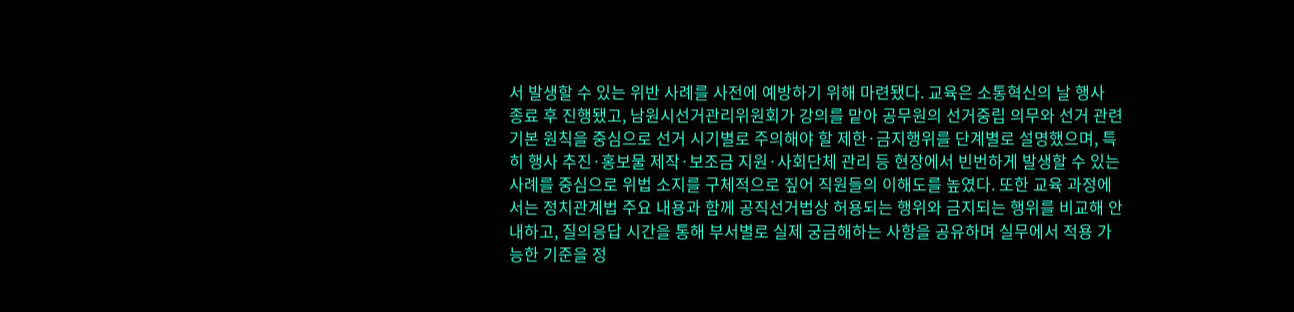서 발생할 수 있는 위반 사례를 사전에 예방하기 위해 마련됐다. 교육은 소통혁신의 날 행사 종료 후 진행됐고, 남원시선거관리위원회가 강의를 맡아 공무원의 선거중립 의무와 선거 관련 기본 원칙을 중심으로 선거 시기별로 주의해야 할 제한·금지행위를 단계별로 설명했으며, 특히 행사 추진·홍보물 제작·보조금 지원·사회단체 관리 등 현장에서 빈번하게 발생할 수 있는 사례를 중심으로 위법 소지를 구체적으로 짚어 직원들의 이해도를 높였다. 또한 교육 과정에서는 정치관계법 주요 내용과 함께 공직선거법상 허용되는 행위와 금지되는 행위를 비교해 안내하고, 질의응답 시간을 통해 부서별로 실제 궁금해하는 사항을 공유하며 실무에서 적용 가능한 기준을 정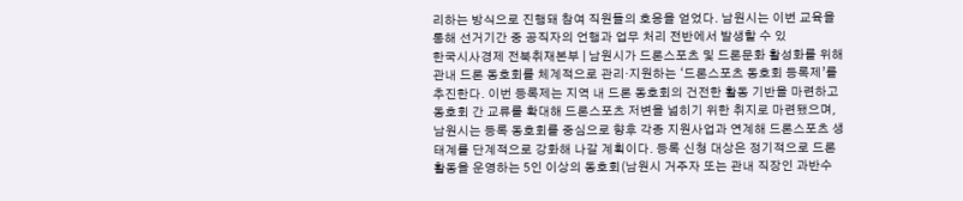리하는 방식으로 진행돼 참여 직원들의 호응을 얻었다. 남원시는 이번 교육을 통해 선거기간 중 공직자의 언행과 업무 처리 전반에서 발생할 수 있
한국시사경제 전북취재본부 | 남원시가 드론스포츠 및 드론문화 활성화를 위해 관내 드론 동호회를 체계적으로 관리·지원하는 ‘드론스포츠 동호회 등록제’를 추진한다. 이번 등록제는 지역 내 드론 동호회의 건전한 활동 기반을 마련하고 동호회 간 교류를 확대해 드론스포츠 저변을 넓히기 위한 취지로 마련됐으며, 남원시는 등록 동호회를 중심으로 향후 각종 지원사업과 연계해 드론스포츠 생태계를 단계적으로 강화해 나갈 계획이다. 등록 신청 대상은 정기적으로 드론활동을 운영하는 5인 이상의 동호회(남원시 거주자 또는 관내 직장인 과반수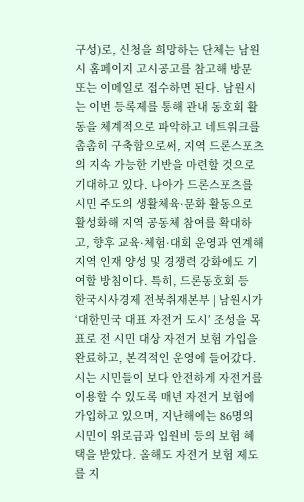구성)로, 신청을 희망하는 단체는 남원시 홈페이지 고시공고를 참고해 방문 또는 이메일로 접수하면 된다. 남원시는 이번 등록제를 통해 관내 동호회 활동을 체계적으로 파악하고 네트워크를 촘촘히 구축함으로써, 지역 드론스포츠의 지속 가능한 기반을 마련할 것으로 기대하고 있다. 나아가 드론스포츠를 시민 주도의 생활체육·문화 활동으로 활성화해 지역 공동체 참여를 확대하고, 향후 교육·체험·대회 운영과 연계해 지역 인재 양성 및 경쟁력 강화에도 기여할 방침이다. 특히, 드론동호회 등
한국시사경제 전북취재본부 | 남원시가 ‘대한민국 대표 자전거 도시’ 조성을 목표로 전 시민 대상 자전거 보험 가입을 완료하고, 본격적인 운영에 들어갔다. 시는 시민들이 보다 안전하게 자전거를 이용할 수 있도록 매년 자전거 보험에 가입하고 있으며, 지난해에는 86명의 시민이 위로금과 입원비 등의 보험 혜택을 받았다. 올해도 자전거 보험 제도를 지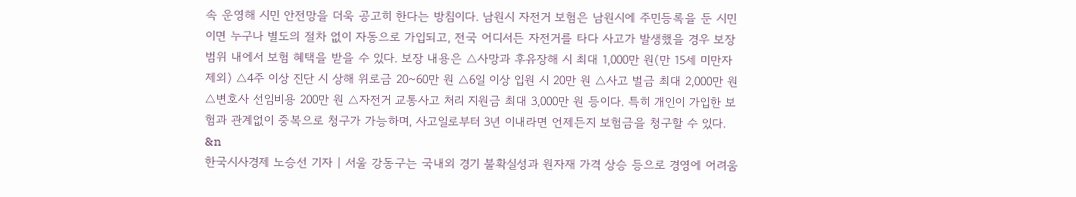속 운영해 시민 안전망을 더욱 공고히 한다는 방침이다. 남원시 자전거 보험은 남원시에 주민등록을 둔 시민이면 누구나 별도의 절차 없이 자동으로 가입되고, 전국 어디서든 자전거를 타다 사고가 발생했을 경우 보장 범위 내에서 보험 혜택을 받을 수 있다. 보장 내용은 △사망과 후유장해 시 최대 1,000만 원(만 15세 미만자 제외) △4주 이상 진단 시 상해 위로금 20~60만 원 △6일 이상 입원 시 20만 원 △사고 벌금 최대 2,000만 원 △변호사 선임비용 200만 원 △자전거 교통사고 처리 지원금 최대 3,000만 원 등이다. 특히 개인이 가입한 보험과 관계없이 중복으로 청구가 가능하며, 사고일로부터 3년 이내라면 언제든지 보험금을 청구할 수 있다. &n
한국시사경제 노승선 기자 | 서울 강동구는 국내외 경기 불확실성과 원자재 가격 상승 등으로 경영에 어려움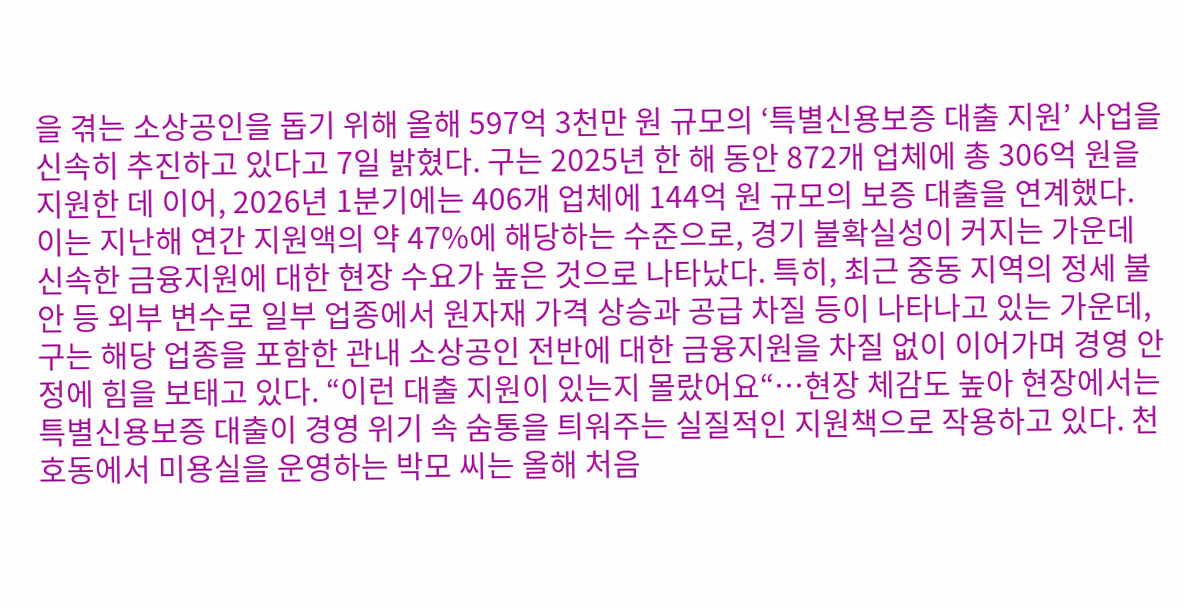을 겪는 소상공인을 돕기 위해 올해 597억 3천만 원 규모의 ‘특별신용보증 대출 지원’ 사업을 신속히 추진하고 있다고 7일 밝혔다. 구는 2025년 한 해 동안 872개 업체에 총 306억 원을 지원한 데 이어, 2026년 1분기에는 406개 업체에 144억 원 규모의 보증 대출을 연계했다. 이는 지난해 연간 지원액의 약 47%에 해당하는 수준으로, 경기 불확실성이 커지는 가운데 신속한 금융지원에 대한 현장 수요가 높은 것으로 나타났다. 특히, 최근 중동 지역의 정세 불안 등 외부 변수로 일부 업종에서 원자재 가격 상승과 공급 차질 등이 나타나고 있는 가운데, 구는 해당 업종을 포함한 관내 소상공인 전반에 대한 금융지원을 차질 없이 이어가며 경영 안정에 힘을 보태고 있다. “이런 대출 지원이 있는지 몰랐어요“…현장 체감도 높아 현장에서는 특별신용보증 대출이 경영 위기 속 숨통을 틔워주는 실질적인 지원책으로 작용하고 있다. 천호동에서 미용실을 운영하는 박모 씨는 올해 처음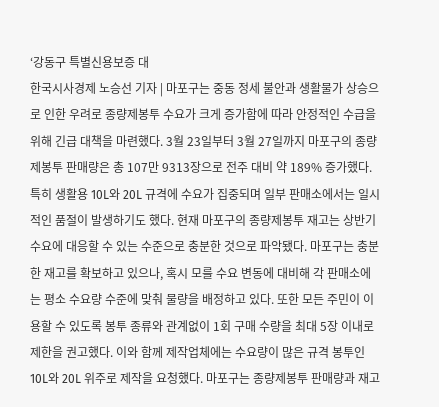‘강동구 특별신용보증 대
한국시사경제 노승선 기자 | 마포구는 중동 정세 불안과 생활물가 상승으로 인한 우려로 종량제봉투 수요가 크게 증가함에 따라 안정적인 수급을 위해 긴급 대책을 마련했다. 3월 23일부터 3월 27일까지 마포구의 종량제봉투 판매량은 총 107만 9313장으로 전주 대비 약 189% 증가했다. 특히 생활용 10L와 20L 규격에 수요가 집중되며 일부 판매소에서는 일시적인 품절이 발생하기도 했다. 현재 마포구의 종량제봉투 재고는 상반기 수요에 대응할 수 있는 수준으로 충분한 것으로 파악됐다. 마포구는 충분한 재고를 확보하고 있으나, 혹시 모를 수요 변동에 대비해 각 판매소에는 평소 수요량 수준에 맞춰 물량을 배정하고 있다. 또한 모든 주민이 이용할 수 있도록 봉투 종류와 관계없이 1회 구매 수량을 최대 5장 이내로 제한을 권고했다. 이와 함께 제작업체에는 수요량이 많은 규격 봉투인 10L와 20L 위주로 제작을 요청했다. 마포구는 종량제봉투 판매량과 재고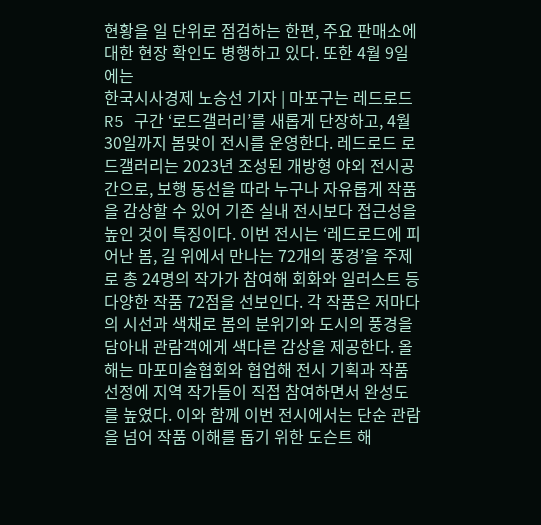현황을 일 단위로 점검하는 한편, 주요 판매소에 대한 현장 확인도 병행하고 있다. 또한 4월 9일에는
한국시사경제 노승선 기자 | 마포구는 레드로드 R5 구간 ‘로드갤러리’를 새롭게 단장하고, 4월 30일까지 봄맞이 전시를 운영한다. 레드로드 로드갤러리는 2023년 조성된 개방형 야외 전시공간으로, 보행 동선을 따라 누구나 자유롭게 작품을 감상할 수 있어 기존 실내 전시보다 접근성을 높인 것이 특징이다. 이번 전시는 ‘레드로드에 피어난 봄, 길 위에서 만나는 72개의 풍경’을 주제로 총 24명의 작가가 참여해 회화와 일러스트 등 다양한 작품 72점을 선보인다. 각 작품은 저마다의 시선과 색채로 봄의 분위기와 도시의 풍경을 담아내 관람객에게 색다른 감상을 제공한다. 올해는 마포미술협회와 협업해 전시 기획과 작품 선정에 지역 작가들이 직접 참여하면서 완성도를 높였다. 이와 함께 이번 전시에서는 단순 관람을 넘어 작품 이해를 돕기 위한 도슨트 해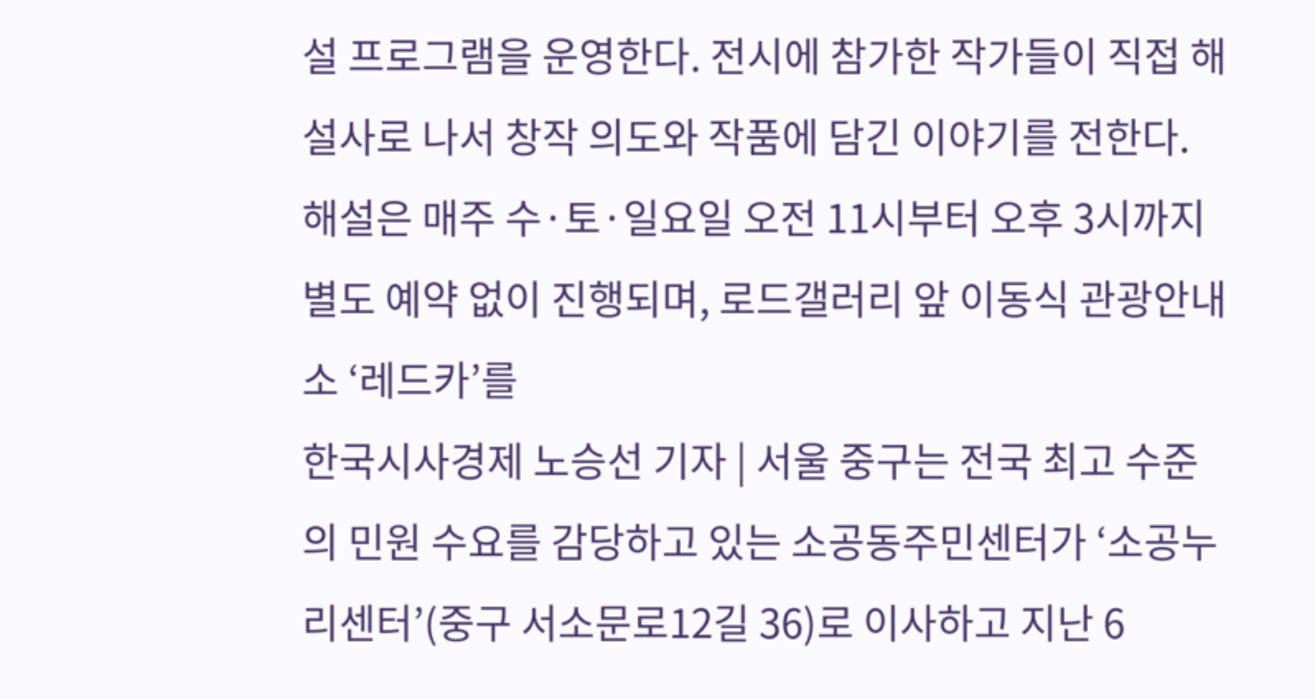설 프로그램을 운영한다. 전시에 참가한 작가들이 직접 해설사로 나서 창작 의도와 작품에 담긴 이야기를 전한다. 해설은 매주 수·토·일요일 오전 11시부터 오후 3시까지 별도 예약 없이 진행되며, 로드갤러리 앞 이동식 관광안내소 ‘레드카’를
한국시사경제 노승선 기자 | 서울 중구는 전국 최고 수준의 민원 수요를 감당하고 있는 소공동주민센터가 ‘소공누리센터’(중구 서소문로12길 36)로 이사하고 지난 6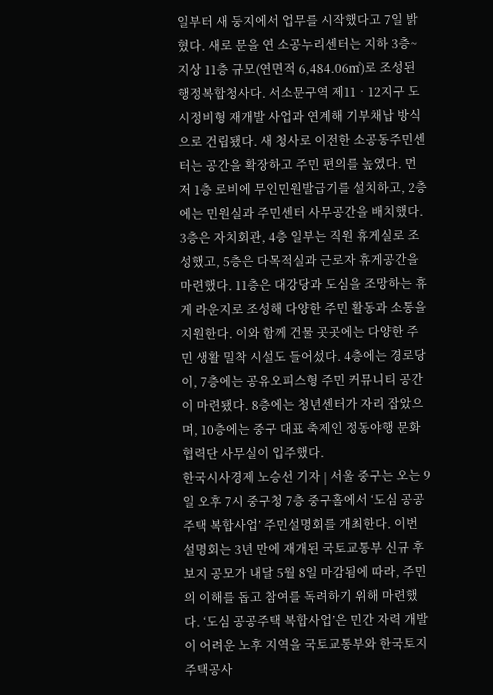일부터 새 둥지에서 업무를 시작했다고 7일 밝혔다. 새로 문을 연 소공누리센터는 지하 3층~지상 11층 규모(연면적 6,484.06㎡)로 조성된 행정복합청사다. 서소문구역 제11‧12지구 도시정비형 재개발 사업과 연계해 기부채납 방식으로 건립됐다. 새 청사로 이전한 소공동주민센터는 공간을 확장하고 주민 편의를 높였다. 먼저 1층 로비에 무인민원발급기를 설치하고, 2층에는 민원실과 주민센터 사무공간을 배치했다. 3층은 자치회관, 4층 일부는 직원 휴게실로 조성했고, 5층은 다목적실과 근로자 휴게공간을 마련했다. 11층은 대강당과 도심을 조망하는 휴게 라운지로 조성해 다양한 주민 활동과 소통을 지원한다. 이와 함께 건물 곳곳에는 다양한 주민 생활 밀착 시설도 들어섰다. 4층에는 경로당이, 7층에는 공유오피스형 주민 커뮤니티 공간이 마련됐다. 8층에는 청년센터가 자리 잡았으며, 10층에는 중구 대표 축제인 정동야행 문화협력단 사무실이 입주했다.
한국시사경제 노승선 기자 | 서울 중구는 오는 9일 오후 7시 중구청 7층 중구홀에서 ‘도심 공공주택 복합사업’ 주민설명회를 개최한다. 이번 설명회는 3년 만에 재개된 국토교통부 신규 후보지 공모가 내달 5월 8일 마감됨에 따라, 주민의 이해를 돕고 참여를 독려하기 위해 마련했다. ‘도심 공공주택 복합사업’은 민간 자력 개발이 어려운 노후 지역을 국토교통부와 한국토지주택공사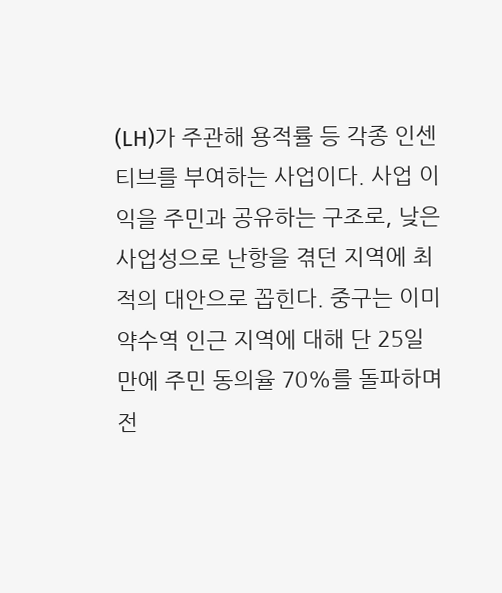(LH)가 주관해 용적률 등 각종 인센티브를 부여하는 사업이다. 사업 이익을 주민과 공유하는 구조로, 낮은 사업성으로 난항을 겪던 지역에 최적의 대안으로 꼽힌다. 중구는 이미 약수역 인근 지역에 대해 단 25일 만에 주민 동의율 70%를 돌파하며 전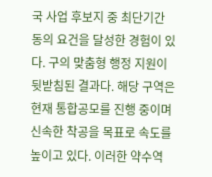국 사업 후보지 중 최단기간 동의 요건을 달성한 경험이 있다. 구의 맞춤형 행정 지원이 뒷받침된 결과다. 해당 구역은 현재 통합공모를 진행 중이며 신속한 착공을 목표로 속도를 높이고 있다. 이러한 약수역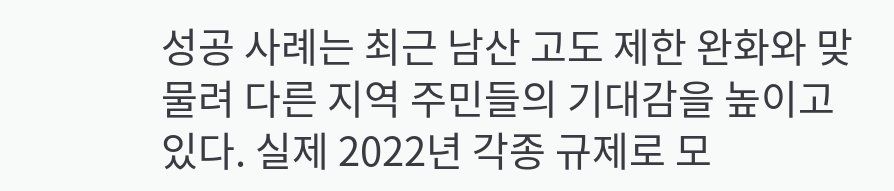성공 사례는 최근 남산 고도 제한 완화와 맞물려 다른 지역 주민들의 기대감을 높이고 있다. 실제 2022년 각종 규제로 모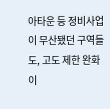아타운 등 정비사업이 무산됐던 구역들도, 고도 제한 완화 이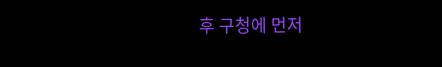후 구청에 먼저